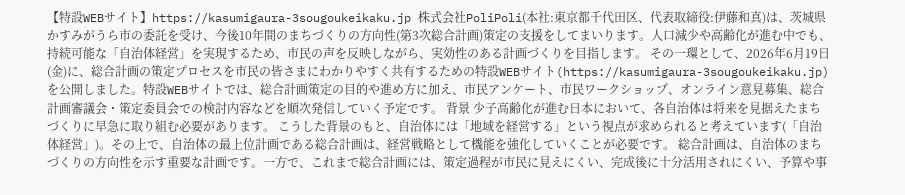【特設WEBサイト】https://kasumigaura-3sougoukeikaku.jp 株式会社PoliPoli(本社:東京都千代田区、代表取締役:伊藤和真)は、茨城県かすみがうら市の委託を受け、今後10年間のまちづくりの方向性(第3次総合計画)策定の支援をしてまいります。人口減少や高齢化が進む中でも、持続可能な「自治体経営」を実現するため、市民の声を反映しながら、実効性のある計画づくりを目指します。 その一環として、2026年6月19日(金)に、総合計画の策定プロセスを市民の皆さまにわかりやすく共有するための特設WEBサイト(https://kasumigaura-3sougoukeikaku.jp)を公開しました。特設WEBサイトでは、総合計画策定の目的や進め方に加え、市民アンケート、市民ワークショップ、オンライン意見募集、総合計画審議会・策定委員会での検討内容などを順次発信していく予定です。 背景 少子高齢化が進む日本において、各自治体は将来を見据えたまちづくりに早急に取り組む必要があります。 こうした背景のもと、自治体には「地域を経営する」という視点が求められると考えています(「自治体経営」)。その上で、自治体の最上位計画である総合計画は、経営戦略として機能を強化していくことが必要です。 総合計画は、自治体のまちづくりの方向性を示す重要な計画です。一方で、これまで総合計画には、策定過程が市民に見えにくい、完成後に十分活用されにくい、予算や事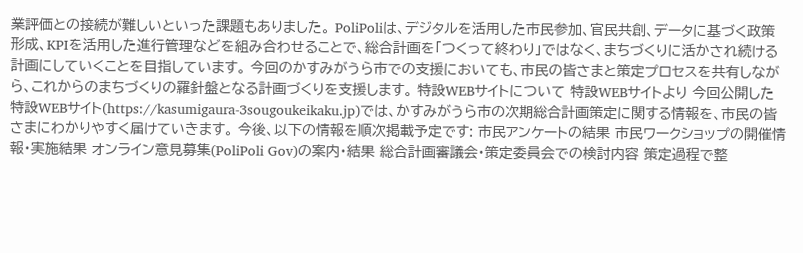業評価との接続が難しいといった課題もありました。 PoliPoliは、デジタルを活用した市民参加、官民共創、データに基づく政策形成、KPIを活用した進行管理などを組み合わせることで、総合計画を「つくって終わり」ではなく、まちづくりに活かされ続ける計画にしていくことを目指しています。 今回のかすみがうら市での支援においても、市民の皆さまと策定プロセスを共有しながら、これからのまちづくりの羅針盤となる計画づくりを支援します。 特設WEBサイトについて 特設WEBサイトより 今回公開した特設WEBサイト(https://kasumigaura-3sougoukeikaku.jp)では、かすみがうら市の次期総合計画策定に関する情報を、市民の皆さまにわかりやすく届けていきます。 今後、以下の情報を順次掲載予定です: 市民アンケートの結果 市民ワークショップの開催情報・実施結果 オンライン意見募集(PoliPoli Gov)の案内・結果 総合計画審議会・策定委員会での検討内容 策定過程で整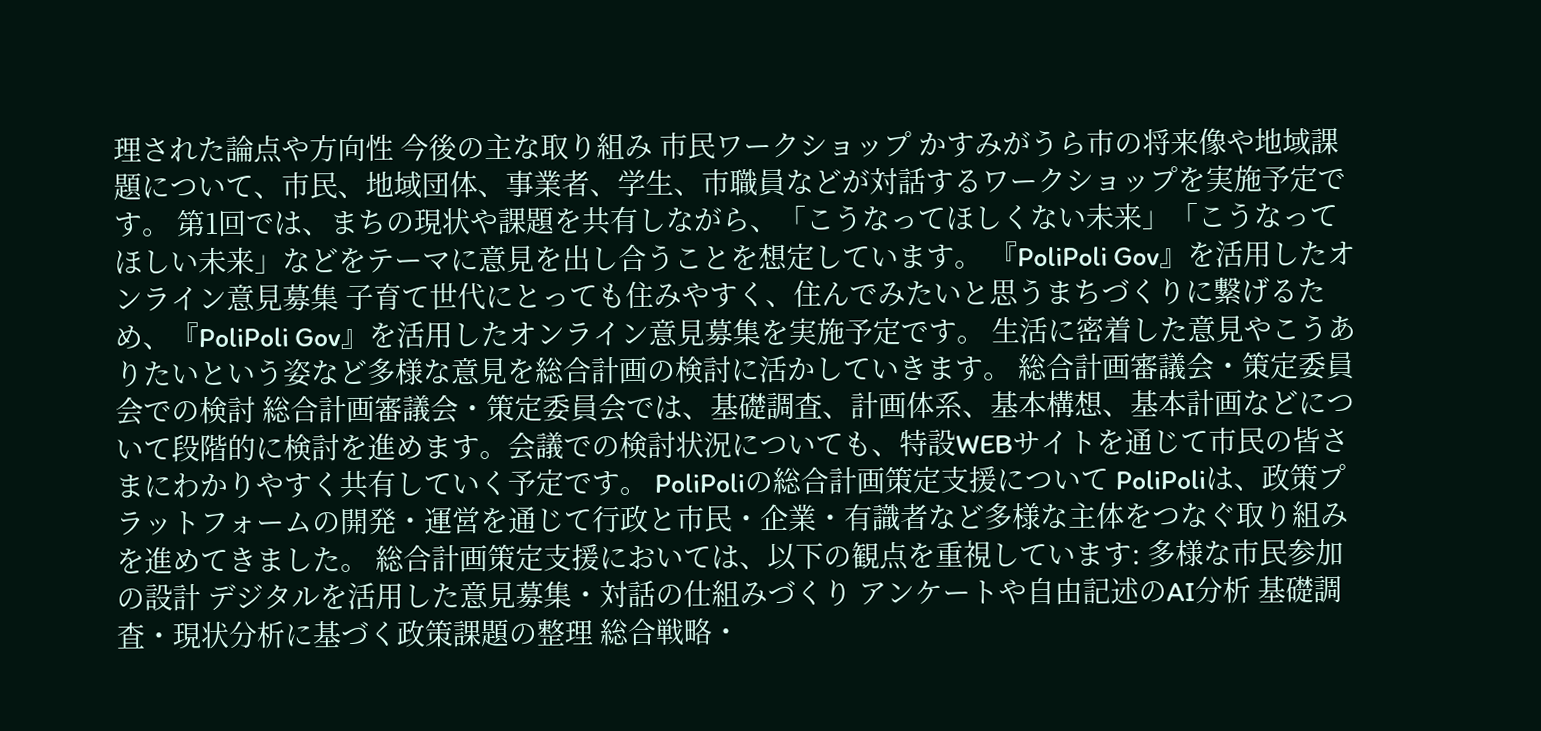理された論点や方向性 今後の主な取り組み 市民ワークショップ かすみがうら市の将来像や地域課題について、市民、地域団体、事業者、学生、市職員などが対話するワークショップを実施予定です。 第1回では、まちの現状や課題を共有しながら、「こうなってほしくない未来」「こうなってほしい未来」などをテーマに意見を出し合うことを想定しています。 『PoliPoli Gov』を活用したオンライン意見募集 子育て世代にとっても住みやすく、住んでみたいと思うまちづくりに繋げるため、『PoliPoli Gov』を活用したオンライン意見募集を実施予定です。 生活に密着した意見やこうありたいという姿など多様な意見を総合計画の検討に活かしていきます。 総合計画審議会・策定委員会での検討 総合計画審議会・策定委員会では、基礎調査、計画体系、基本構想、基本計画などについて段階的に検討を進めます。会議での検討状況についても、特設WEBサイトを通じて市民の皆さまにわかりやすく共有していく予定です。 PoliPoliの総合計画策定支援について PoliPoliは、政策プラットフォームの開発・運営を通じて行政と市民・企業・有識者など多様な主体をつなぐ取り組みを進めてきました。 総合計画策定支援においては、以下の観点を重視しています: 多様な市民参加の設計 デジタルを活用した意見募集・対話の仕組みづくり アンケートや自由記述のAI分析 基礎調査・現状分析に基づく政策課題の整理 総合戦略・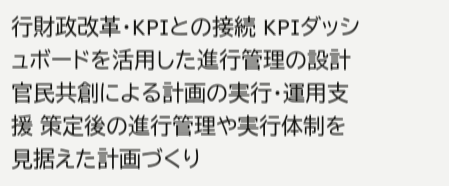行財政改革・KPIとの接続 KPIダッシュボードを活用した進行管理の設計 官民共創による計画の実行・運用支援 策定後の進行管理や実行体制を見据えた計画づくり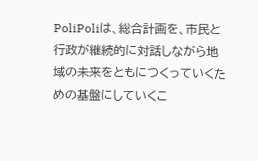PoliPoliは、総合計画を、市民と行政が継続的に対話しながら地域の未来をともにつくっていくための基盤にしていくこ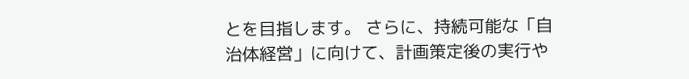とを目指します。 さらに、持続可能な「自治体経営」に向けて、計画策定後の実行や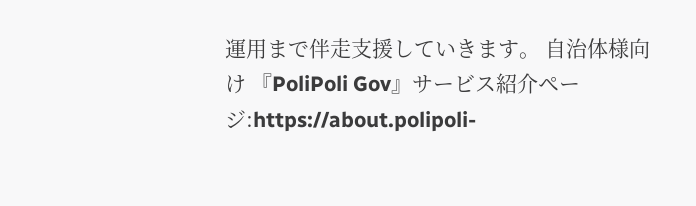運用まで伴走支援していきます。 自治体様向け 『PoliPoli Gov』サービス紹介ページ:https://about.polipoli-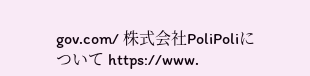gov.com/ 株式会社PoliPoliについて https://www.